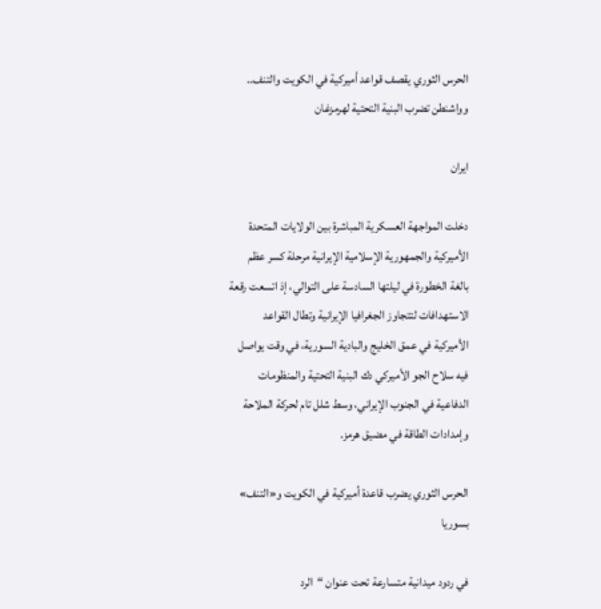الحرس الثوري يقصف قواعد أميركية في الكويت والتنف.. وواشنطن تضرب البنية التحتية لهرمزغان

ايران

دخلت المواجهة العسكرية المباشرة بين الولايات المتحدة الأميركية والجمهورية الإسلامية الإيرانية مرحلة كسر عظم بالغة الخطورة في ليلتها السادسة على التوالي، إذ اتسعت رقعة الاستهدافات لتتجاوز الجغرافيا الإيرانية وتطال القواعد الأميركية في عمق الخليج والبادية السورية، في وقت يواصل فيه سلاح الجو الأميركي دك البنية التحتية والمنظومات الدفاعية في الجنوب الإيراني، وسط شلل تام لحركة الملاحة وإمدادات الطاقة في مضيق هرمز.

الحرس الثوري يضرب قاعدة أميركية في الكويت و«التنف» بسوريا

في ردود ميدانية متسارعة تحت عنوان “الرد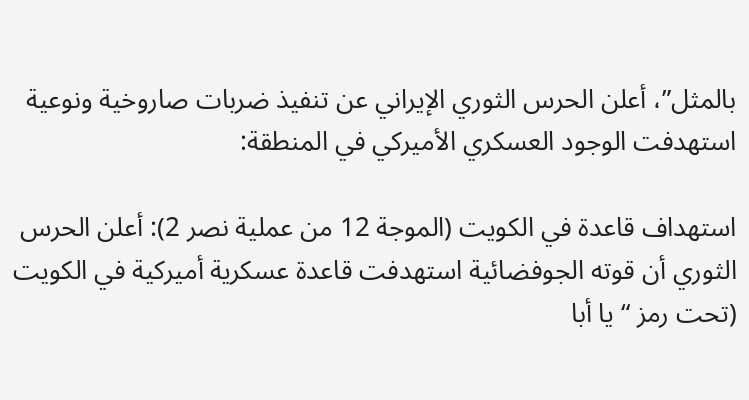بالمثل”، أعلن الحرس الثوري الإيراني عن تنفيذ ضربات صاروخية ونوعية استهدفت الوجود العسكري الأميركي في المنطقة:

استهداف قاعدة في الكويت (الموجة 12 من عملية نصر 2): أعلن الحرس الثوري أن قوته الجوفضائية استهدفت قاعدة عسكرية أميركية في الكويت (تحت رمز “يا أبا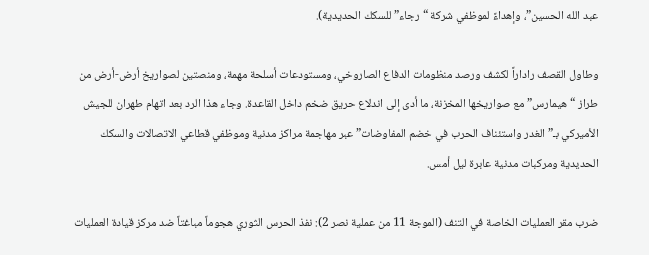عبد الله الحسين”، وإهداءً لموظفي شركة “رجاء” للسكك الحديدية).

وطاول القصف راداراً لكشف ورصد منظومات الدفاع الصاروخي، ومستودعات أسلحة مهمة، ومنصتين لصواريخ أرض-أرض من طراز “هيمارس” مع صواريخها المخزنة، ما أدى إلى اندلاع حريق ضخم داخل القاعدة. وجاء هذا الرد بعد اتهام طهران للجيش الأميركي بـ”الغدر واستئناف الحرب في خضم المفاوضات” عبر مهاجمة مراكز مدنية وموظفي قطاعي الاتصالات والسكك الحديدية ومركبات مدنية عابرة ليل أمس.

ضرب مقر العمليات الخاصة في التنف (الموجة 11 من عملية نصر 2): نفذ الحرس الثوري هجوماً مباغتاً ضد مركز قيادة العمليات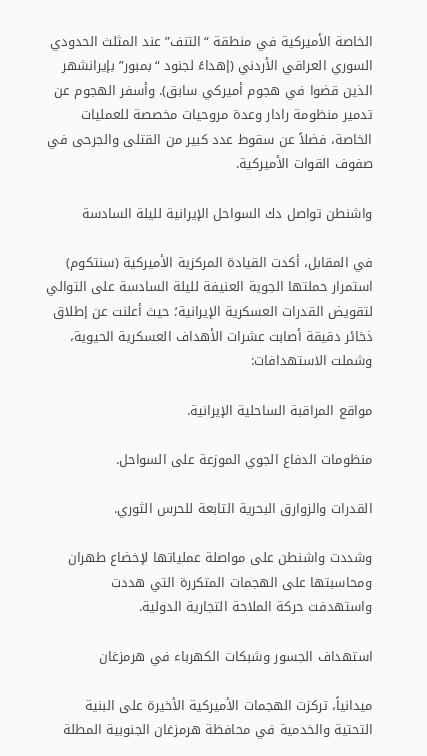الخاصة الأميركية في منطقة “التنف” عند المثلث الحدودي السوري العراقي الأردني (إهداءً لجنود “بمبور” بإيرانشهر الذين قضوا في هجوم أميركي سابق). وأسفر الهجوم عن تدمير منظومة رادار وعدة مروحيات مخصصة للعمليات الخاصة، فضلاً عن سقوط عدد كبير من القتلى والجرحى في صفوف القوات الأميركية.

واشنطن تواصل دك السواحل الإيرانية لليلة السادسة

في المقابل، أكدت القيادة المركزية الأميركية (سنتكوم) استمرار حملتها الجوية العنيفة لليلة السادسة على التوالي لتقويض القدرات العسكرية الإيرانية؛ حيث أعلنت عن إطلاق ذخائر دقيقة أصابت عشرات الأهداف العسكرية الحيوية، وشملت الاستهدافات:

مواقع المراقبة الساحلية الإيرانية.

منظومات الدفاع الجوي الموزعة على السواحل.

القدرات والزوارق البحرية التابعة للحرس الثوري.

وشددت واشنطن على مواصلة عملياتها لإخضاع طهران ومحاسبتها على الهجمات المتكررة التي هددت واستهدفت حركة الملاحة التجارية الدولية.

استهداف الجسور وشبكات الكهرباء في هرمزغان

ميدانياً، تركزت الهجمات الأميركية الأخيرة على البنية التحتية والخدمية في محافظة هرمزغان الجنوبية المطلة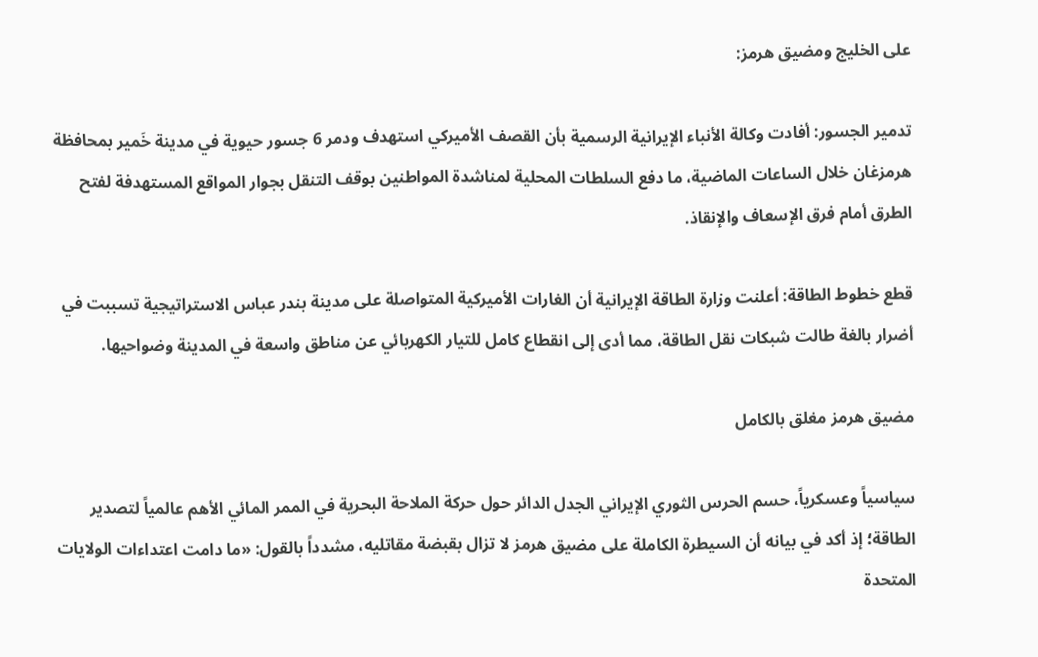على الخليج ومضيق هرمز:

تدمير الجسور: أفادت وكالة الأنباء الإيرانية الرسمية بأن القصف الأميركي استهدف ودمر 6 جسور حيوية في مدينة خَمير بمحافظة هرمزغان خلال الساعات الماضية، ما دفع السلطات المحلية لمناشدة المواطنين بوقف التنقل بجوار المواقع المستهدفة لفتح الطرق أمام فرق الإسعاف والإنقاذ.

قطع خطوط الطاقة: أعلنت وزارة الطاقة الإيرانية أن الغارات الأميركية المتواصلة على مدينة بندر عباس الاستراتيجية تسببت في أضرار بالغة طالت شبكات نقل الطاقة، مما أدى إلى انقطاع كامل للتيار الكهربائي عن مناطق واسعة في المدينة وضواحيها.

مضيق هرمز مغلق بالكامل

سياسياً وعسكرياً، حسم الحرس الثوري الإيراني الجدل الدائر حول حركة الملاحة البحرية في الممر المائي الأهم عالمياً لتصدير الطاقة؛ إذ أكد في بيانه أن السيطرة الكاملة على مضيق هرمز لا تزال بقبضة مقاتليه، مشدداً بالقول: «ما دامت اعتداءات الولايات المتحدة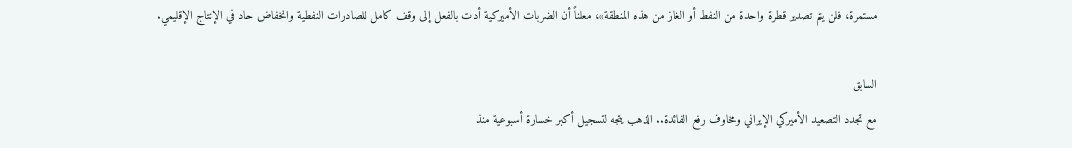مستمرة، فلن يتم تصدير قطرة واحدة من النفط أو الغاز من هذه المنطقة»، معلناً أن الضربات الأميركية أدت بالفعل إلى وقف كامل للصادرات النفطية وانخفاض حاد في الإنتاج الإقليمي.

السابق
مع تجدد التصعيد الأميركي الإيراني ومخاوف رفع الفائدة.. الذهب يتجه لتسجيل أكبر خسارة أسبوعية منذ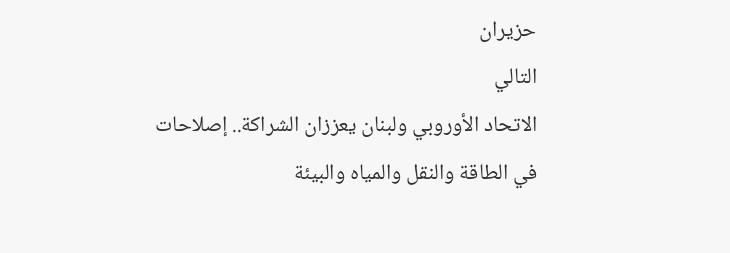حزيران
التالي
الاتحاد الأوروبي ولبنان يعززان الشراكة.. إصلاحات في الطاقة والنقل والمياه والبيئة